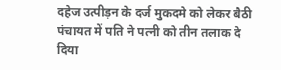दहेज उत्पीड़न के दर्ज मुकदमे को लेकर बैठी पंचायत में पति ने पत्नी को तीन तलाक दे दिया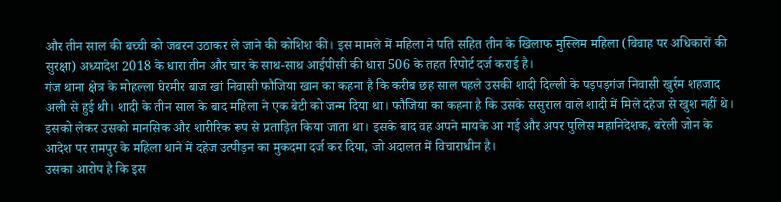और तीन साल की बच्ची को जबरन उठाकर ले जाने की कोशिश की। इस मामले में महिला ने पति सहित तीन के खिलाफ मुस्लिम महिला (विवाह पर अधिकारों की सुरक्षा) अध्यादेश 2018 के धारा तीन और चार के साथ-साथ आईपीसी की धारा 506 के तहत रिपोर्ट दर्ज कराई है।
गंज थाना क्षेत्र के मोहल्ला घेरमीर बाज खां निवासी फौजिया खान का कहना है कि करीब छह साल पहले उसकी शादी दिल्ली के पड़पड़गंज निवासी खुर्रम शहजाद अली से हुई थी। शादी के तीन साल के बाद महिला ने एक बेटी को जन्म दिया था। फौजिया का कहना है कि उसके ससुराल वाले शादी में मिले दहेज से खुश नहीं थे। इसको लेकर उसको मानसिक और शारीरिक रूप से प्रताड़ित किया जाता था। इसके बाद वह अपने मायके आ गई और अपर पुलिस महानिदेशक, बरेली जोन के आदेश पर रामपुर के महिला थाने में दहेज उत्पीड़न का मुकदमा दर्ज कर दिया, जो अदालत में विचाराधीन है।
उसका आरोप है कि इस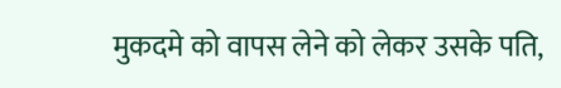मुकदमे को वापस लेने को लेकर उसके पति,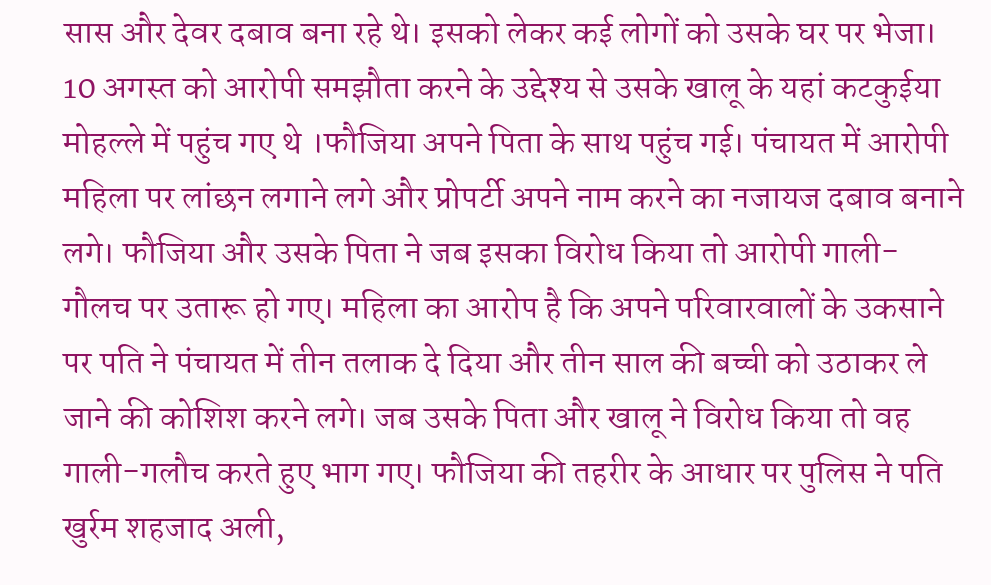सास और देवर दबाव बना रहे थे। इसको लेकर कई लोगों को उसके घर पर भेजा। 10 अगस्त को आरोपी समझौता करने के उद्देश्य से उसके खालू के यहां कटकुईया मोहल्ले में पहुंच गए थे ।फौजिया अपने पिता के साथ पहुंच गई। पंचायत में आरोपी महिला पर लांछन लगाने लगे और प्रोपर्टी अपने नाम करने का नजायज दबाव बनाने लगे। फौजिया और उसके पिता ने जब इसका विरोध किया तो आरोपी गाली-गौलच पर उतारू हो गए। महिला का आरोप है कि अपने परिवारवालों के उकसाने पर पति ने पंचायत में तीन तलाक दे दिया और तीन साल की बच्ची को उठाकर ले जाने की कोशिश करने लगे। जब उसके पिता और खालू ने विरोध किया तो वह गाली-गलौच करते हुए भाग गए। फौजिया की तहरीर के आधार पर पुलिस ने पति खुर्रम शहजाद अली,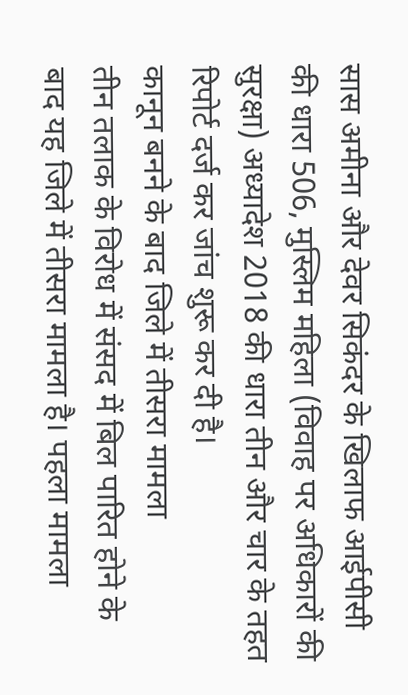सास अमीना और देवर सिकंदर के खिलाफ आईपीसी की धारा 506, मुस्लिम महिला (विवाह पर अधिकारों की सुरक्षा) अध्यादेश 2018 की धारा तीन और चार के तहत रिपोर्ट दर्ज कर जांच शुरू कर दी है।
कानून बनने के बाद जिले में तीसरा मामला
तीन तलाक के विरोध में संसद में बिल पारित होने के बाद यह जिले में तीसरा मामला है। पहला मामला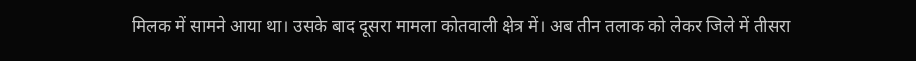मिलक में सामने आया था। उसके बाद दूसरा मामला कोतवाली क्षेत्र में। अब तीन तलाक को लेकर जिले में तीसरा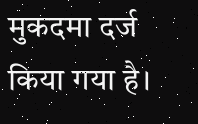मुकदमा दर्ज किया गया है।